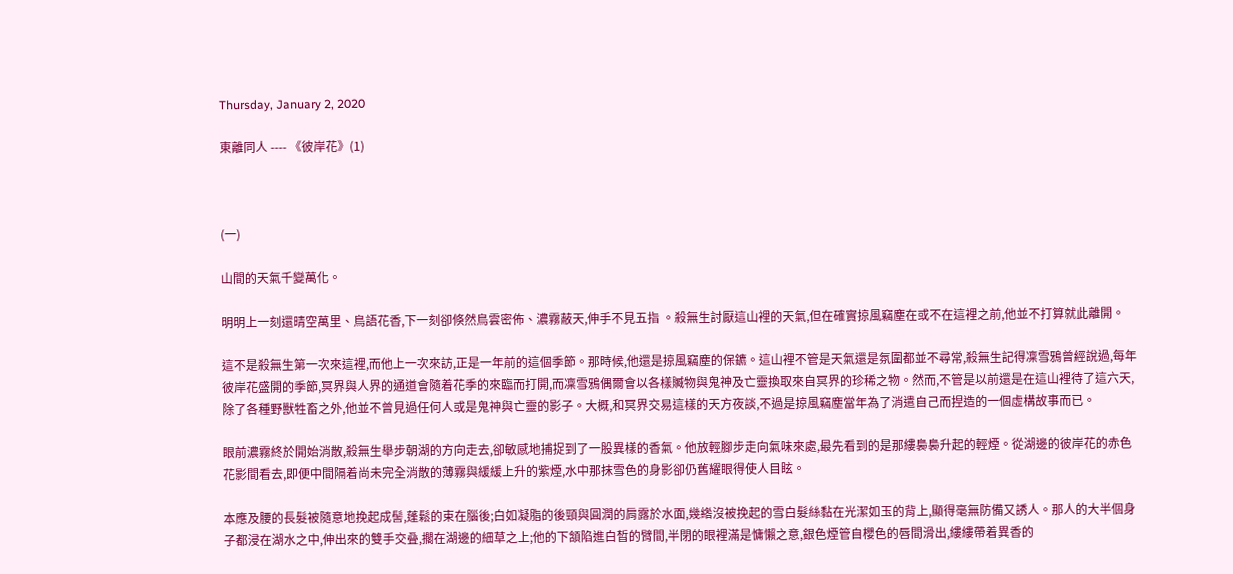Thursday, January 2, 2020

東離同人 ---- 《彼岸花》(1)



(一)

山間的天氣千變萬化。

明明上一刻還晴空萬里、鳥語花香,下一刻卻倏然鳥雲密佈、濃霧蔽天,伸手不見五指 。殺無生討厭這山裡的天氣,但在確實掠風竊塵在或不在這裡之前,他並不打算就此離開。

這不是殺無生第一次來這裡,而他上一次來訪,正是一年前的這個季節。那時候,他還是掠風竊塵的保鑣。這山裡不管是天氣還是氛圍都並不尋常,殺無生記得凜雪鴉曾經說過,每年彼岸花盛開的季節,冥界與人界的通道會隨着花季的來臨而打開,而凜雪鴉偶爾會以各樣贓物與鬼神及亡靈換取來自冥界的珍稀之物。然而,不管是以前還是在這山裡待了這六天,除了各種野獸牲畜之外,他並不曾見過任何人或是鬼神與亡靈的影子。大概,和冥界交易這樣的天方夜談,不過是掠風竊塵當年為了消遣自己而捏造的一個虛構故事而已。

眼前濃霧終於開始消散,殺無生舉步朝湖的方向走去,卻敏感地捕捉到了一股異樣的香氣。他放輕腳步走向氣味來處,最先看到的是那縷裊裊升起的輕煙。從湖邊的彼岸花的赤色花影間看去,即便中間隔着尚未完全消散的薄霧與緩緩上升的紫煙,水中那抹雪色的身影卻仍舊耀眼得使人目眩。

本應及腰的長髮被隨意地挽起成髻,蓬鬆的束在腦後;白如凝脂的後頸與圓潤的肩露於水面,幾綹沒被挽起的雪白髮絲黏在光潔如玉的背上,顯得毫無防備又誘人。那人的大半個身子都浸在湖水之中,伸出來的雙手交叠,擱在湖邊的細草之上;他的下頷陷進白晳的臂間,半閉的眼裡滿是慵懶之意,銀色煙管自櫻色的唇間滑出,縷縷帶着異香的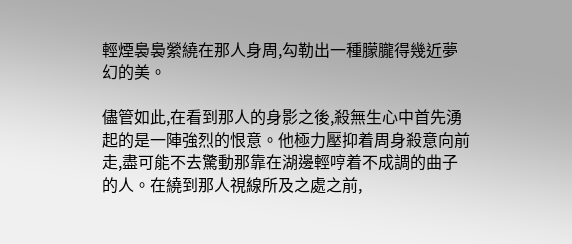輕煙裊裊縈繞在那人身周,勾勒出一種朦朧得幾近夢幻的美。

儘管如此,在看到那人的身影之後,殺無生心中首先湧起的是一陣強烈的恨意。他極力壓抑着周身殺意向前走,盡可能不去驚動那靠在湖邊輕哼着不成調的曲子的人。在繞到那人視線所及之處之前,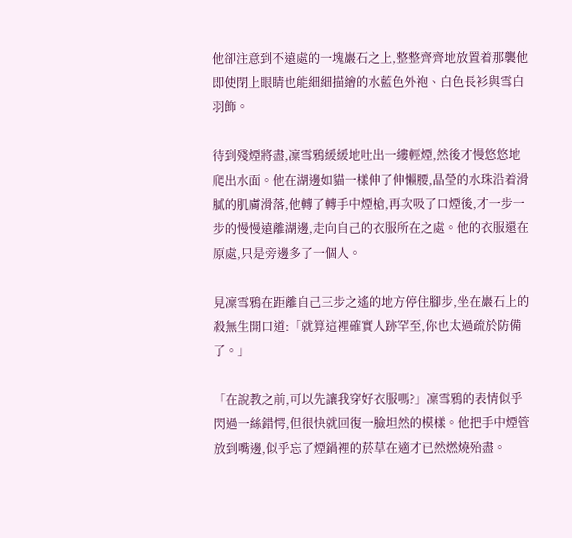他卻注意到不遠處的一塊巖石之上,整整齊齊地放置着那襲他即使閉上眼睛也能細細描繪的水藍色外袍、白色長衫與雪白羽飾。

待到殘煙將盡,凜雪鴉緩緩地吐出一縷輕煙,然後才慢悠悠地爬出水面。他在湖邊如貓一樣伸了伸懶腰,晶瑩的水珠沿着滑膩的肌膚滑落,他轉了轉手中煙槍,再次吸了口煙後,才一步一步的慢慢遠離湖邊,走向自己的衣服所在之處。他的衣服還在原處,只是旁邊多了一個人。

見凜雪鴉在距離自己三步之遙的地方停住腳步,坐在巖石上的殺無生開口道:「就算這裡確實人跡罕至,你也太過疏於防備了。」

「在說教之前,可以先讓我穿好衣服嗎?」凜雪鴉的表情似乎閃過一絲錯愕,但很快就回復一臉坦然的模樣。他把手中煙管放到嘴邊,似乎忘了煙鍋裡的菸草在適才已然燃燒殆盡。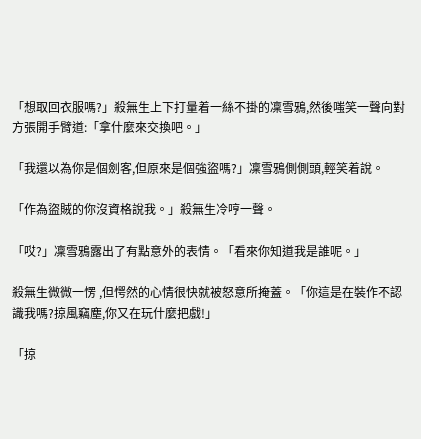「想取回衣服嗎?」殺無生上下打量着一絲不掛的凜雪鴉,然後嗤笑一聲向對方張開手臂道:「拿什麼來交換吧。」

「我還以為你是個劍客,但原來是個強盜嗎?」凜雪鴉側側頭,輕笑着說。

「作為盜賊的你沒資格說我。」殺無生冷哼一聲。

「哎?」凜雪鴉露出了有點意外的表情。「看來你知道我是誰呢。」

殺無生微微一愣 ,但愕然的心情很快就被怒意所掩蓋。「你這是在裝作不認識我嗎?掠風竊塵,你又在玩什麼把戲!」

「掠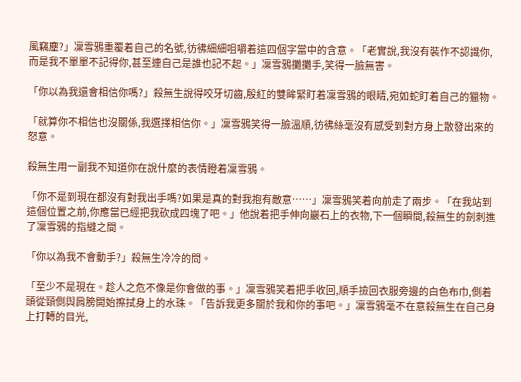風竊塵?」凜雪鴉重覆着自己的名號,彷彿細細咀嚼着這四個字當中的含意。「老實說,我沒有裝作不認識你,而是我不單單不記得你,甚至連自己是誰也記不起。」凜雪鴉攤攤手,笑得一臉無害。

「你以為我還會相信你嗎?」殺無生說得咬牙切齒,殷紅的雙眸緊盯着凜雪鴉的眼睛,宛如蛇盯着自己的獵物。

「就算你不相信也沒關係,我選擇相信你。」凜雪鴉笑得一臉溫順,彷彿絲毫沒有感受到對方身上散發出來的怒意。

殺無生用一副我不知道你在說什麼的表情瞪着凜雪鴉。

「你不是到現在都沒有對我出手嗎?如果是真的對我抱有敵意⋯⋯」凜雪鴉笑着向前走了兩步。「在我站到這個位置之前,你應當已經把我砍成四塊了吧。」他說着把手伸向巖石上的衣物,下一個瞬間,殺無生的劍刺進了凜雪鴉的指縫之間。

「你以為我不會動手?」殺無生冷冷的問。

「至少不是現在。趁人之危不像是你會做的事。」凜雪鴉笑着把手收回,順手撿回衣服旁邊的白色布巾,側着頭從頸側與肩膀開始擦拭身上的水珠。「告訴我更多關於我和你的事吧。」凜雪鴉毫不在意殺無生在自己身上打轉的目光,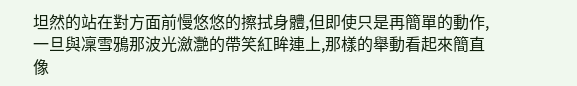坦然的站在對方面前慢悠悠的擦拭身體,但即使只是再簡單的動作,一旦與凜雪鴉那波光瀲灧的帶笑紅眸連上,那樣的舉動看起來簡直像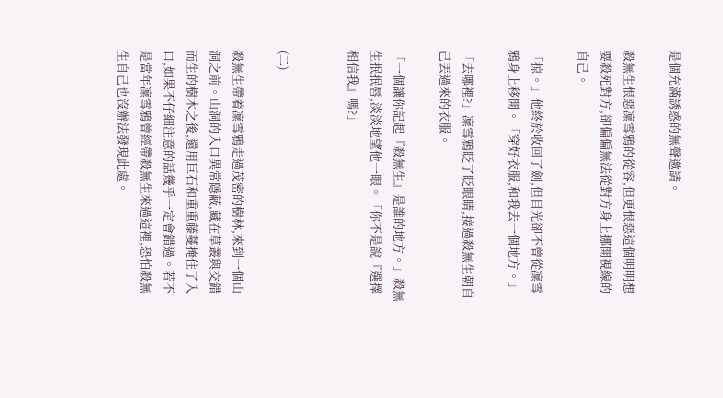是個充滿誘惑的無聲邀請。

殺無生恨惡凜雪鴉的從容,但更恨惡這個明明想要殺死對方,卻偏偏無法從對方身上挪開視線的自己。

「掠。」他終於收回了劍,但目光卻不曾從凜雪鴉身上移開。「穿好衣服,和我去一個地方。」

「去哪裡?」凜雪鴉眨了眨眼睛,接過殺無生朝自己丟過來的衣服。

「一個讓你記起『殺無生』是誰的地方。」殺無生抿抿唇,淡淡地望他一眼。「你不是說『選擇相信我』嗎?」


(二)

殺無生帶着凜雪鴉走過茂密的樹林,來到一個山洞之前。山洞的入口異常隱蔽,藏在草叢與交錯而生的樹木之後,還用巨石和重重藤蔓掩住了入口,如果不仔細注意的話幾乎一定會錯過。若不是當年凜雪鴉曾經帶殺無生來過這裡,恐怕殺無生自己也沒辦法發現此處。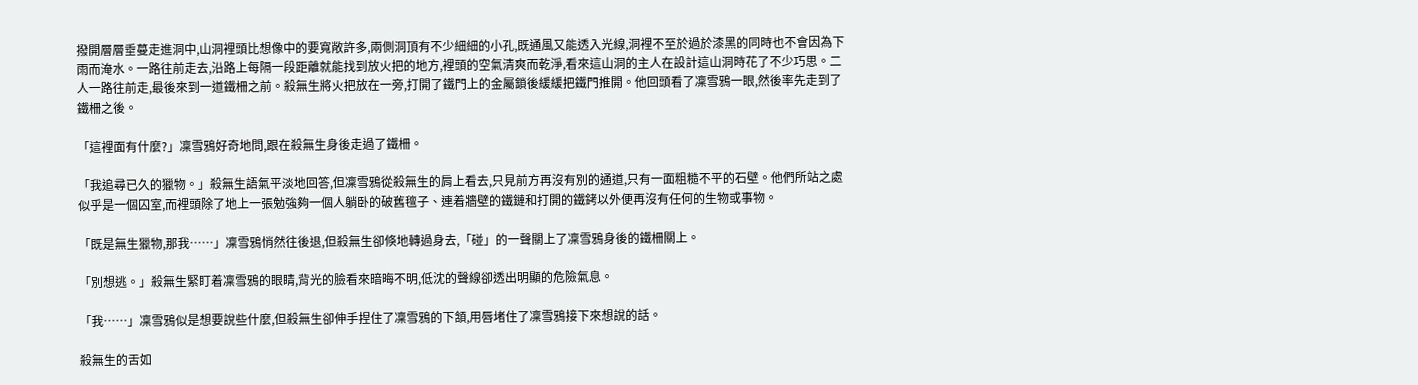撥開層層垂蔓走進洞中,山洞裡頭比想像中的要寬敞許多,兩側洞頂有不少細細的小孔,既通風又能透入光線,洞裡不至於過於漆黑的同時也不會因為下雨而淹水。一路往前走去,沿路上每隔一段距離就能找到放火把的地方,裡頭的空氣清爽而乾淨,看來這山洞的主人在設計這山洞時花了不少巧思。二人一路往前走,最後來到一道鐵柵之前。殺無生將火把放在一旁,打開了鐵門上的金屬鎖後緩緩把鐵門推開。他回頭看了凜雪鴉一眼,然後率先走到了鐵柵之後。

「這裡面有什麼?」凜雪鴉好奇地問,跟在殺無生身後走過了鐵柵。

「我追尋已久的獵物。」殺無生語氣平淡地回答,但凜雪鴉從殺無生的肩上看去,只見前方再沒有別的通道,只有一面粗糙不平的石壁。他們所站之處似乎是一個囚室,而裡頭除了地上一張勉強夠一個人躺卧的破舊氊子、連着牆壁的鐵鏈和打開的鐵銬以外便再沒有任何的生物或事物。

「既是無生獵物,那我⋯⋯」凜雪鴉悄然往後退,但殺無生卻倏地轉過身去,「碰」的一聲關上了凜雪鴉身後的鐵柵關上。

「別想逃。」殺無生緊盯着凜雪鴉的眼睛,背光的臉看來暗晦不明,低沈的聲線卻透出明顯的危險氣息。

「我⋯⋯」凜雪鴉似是想要說些什麼,但殺無生卻伸手捏住了凜雪鴉的下頷,用唇堵住了凜雪鴉接下來想說的話。

殺無生的舌如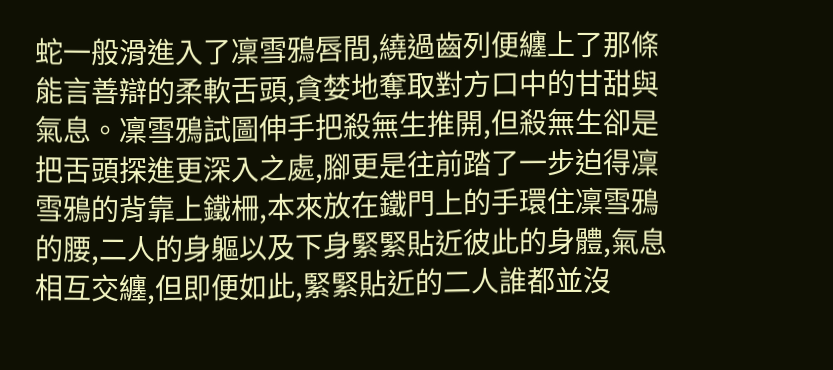蛇一般滑進入了凜雪鴉唇間,繞過齒列便纏上了那條能言善辯的柔軟舌頭,貪婪地奪取對方口中的甘甜與氣息。凜雪鴉試圖伸手把殺無生推開,但殺無生卻是把舌頭探進更深入之處,腳更是往前踏了一步迫得凜雪鴉的背靠上鐵柵,本來放在鐵門上的手環住凜雪鴉的腰,二人的身軀以及下身緊緊貼近彼此的身體,氣息相互交纏,但即便如此,緊緊貼近的二人誰都並沒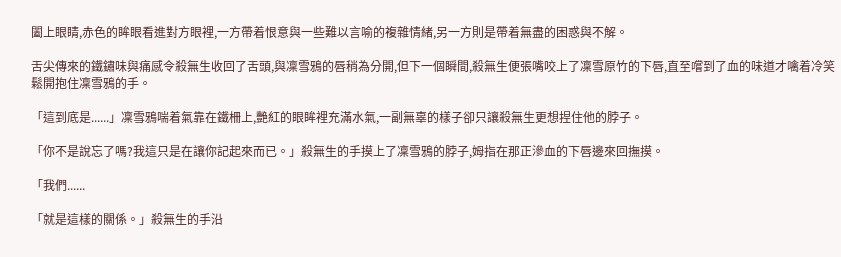闔上眼睛,赤色的眸眼看進對方眼裡,一方帶着恨意與一些難以言喻的複雜情緒,另一方則是帶着無盡的困惑與不解。

舌尖傳來的鐵鏽味與痛感令殺無生收回了舌頭,與凜雪鴉的唇稍為分開,但下一個瞬間,殺無生便張嘴咬上了凜雪原竹的下唇,直至嚐到了血的味道才噙着冷笑鬆開抱住凜雪鴉的手。

「這到底是......」凜雪鴉喘着氣靠在鐵柵上,艷紅的眼眸裡充滿水氣,一副無辜的樣子卻只讓殺無生更想捏住他的脖子。

「你不是說忘了嗎?我這只是在讓你記起來而已。」殺無生的手摸上了凜雪鴉的脖子,姆指在那正滲血的下唇邊來回撫摸。

「我們......

「就是這樣的關係。」殺無生的手沿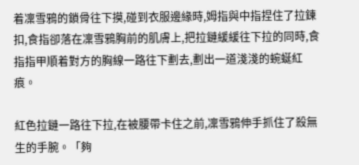着凜雪鴉的鎖骨往下摸,碰到衣服邊緣時,姆指與中指捏住了拉鍊扣,食指卻落在凜雪鴉胸前的肌膚上,把拉鏈緩緩往下拉的同時,食指指甲順着對方的胸線一路往下劃去,劃出一道淺淺的蜿蜒紅痕。

紅色拉鏈一路往下拉,在被腰帶卡住之前,凜雪鴉伸手抓住了殺無生的手腕。「夠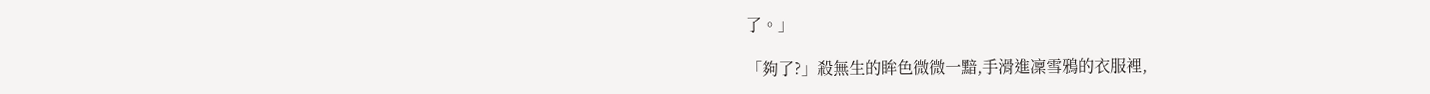了。」

「夠了?」殺無生的眸色微微一黯,手滑進凜雪鴉的衣服裡,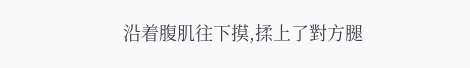沿着腹肌往下摸,揉上了對方腿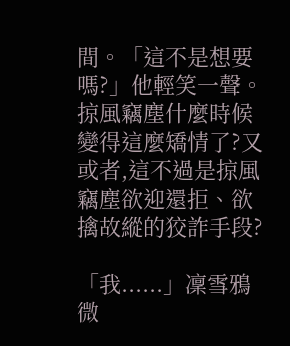間。「這不是想要嗎?」他輕笑一聲。掠風竊塵什麼時候變得這麼矯情了?又或者,這不過是掠風竊塵欲迎還拒、欲擒故縱的狡詐手段?

「我......」凜雪鴉微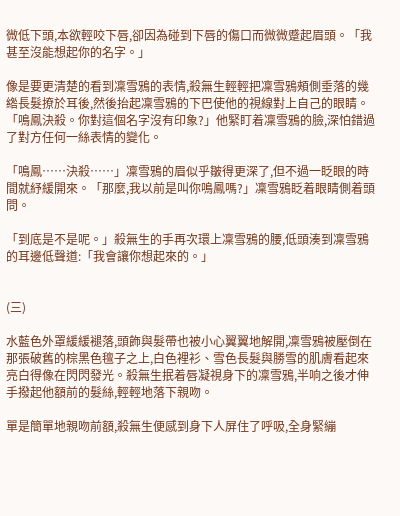微低下頭,本欲輕咬下唇,卻因為碰到下唇的傷口而微微蹙起眉頭。「我甚至沒能想起你的名字。」

像是要更清楚的看到凜雪鴉的表情,殺無生輕輕把凜雪鴉頰側垂落的幾綹長髮撩於耳後,然後抬起凜雪鴉的下巴使他的視線對上自己的眼睛。「鳴鳳決殺。你對這個名字沒有印象?」他緊盯着凜雪鴉的臉,深怕錯過了對方任何一絲表情的變化。

「鳴鳳⋯⋯決殺⋯⋯」凜雪鴉的眉似乎皺得更深了,但不過一眨眼的時間就紓緩開來。「那麼,我以前是叫你鳴鳳嗎?」凜雪鴉眨着眼睛側着頭問。

「到底是不是呢。」殺無生的手再次環上凜雪鴉的腰,低頭湊到凜雪鴉的耳邊低聲道:「我會讓你想起來的。」


(三)

水藍色外罩緩緩褪落,頭飾與髮帶也被小心翼翼地解開,凜雪鴉被壓倒在那張破舊的棕黑色氊子之上,白色裡衫、雪色長髮與勝雪的肌膚看起來亮白得像在閃閃發光。殺無生抿着唇凝視身下的凜雪鴉,半响之後才伸手撥起他額前的髮絲,輕輕地落下親吻。

單是簡單地親吻前額,殺無生便感到身下人屏住了呼吸,全身緊繃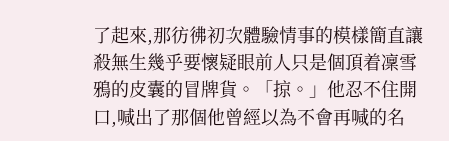了起來,那彷彿初次體驗情事的模樣簡直讓殺無生幾乎要懷疑眼前人只是個頂着凜雪鴉的皮囊的冒牌貨。「掠。」他忍不住開口,喊出了那個他曾經以為不會再喊的名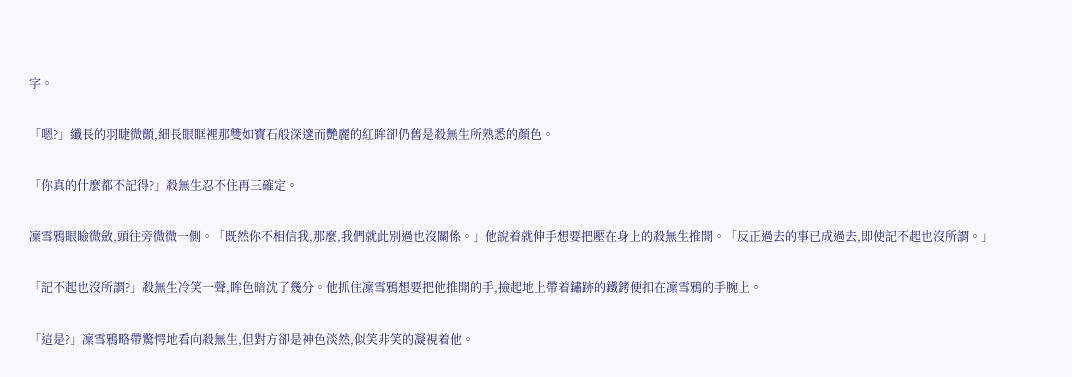字。

「嗯?」纖長的羽睫微顫,細長眼眶裡那雙如寶石般深邃而艷麗的紅眸卻仍舊是殺無生所熟悉的顏色。

「你真的什麼都不記得?」殺無生忍不住再三確定。

凜雪鴉眼瞼微斂,頭往旁微微一側。「既然你不相信我,那麼,我們就此別過也沒關係。」他說着就伸手想要把壓在身上的殺無生推開。「反正過去的事已成過去,即使記不起也沒所謂。」

「記不起也沒所謂?」殺無生冷笑一聲,眸色暗沈了幾分。他抓住凜雪鴉想要把他推開的手,撿起地上帶着鏽跡的鐵銬便扣在凜雪鴉的手腕上。

「這是?」凜雪鴉略帶驚愕地看向殺無生,但對方卻是神色淡然,似笑非笑的凝視着他。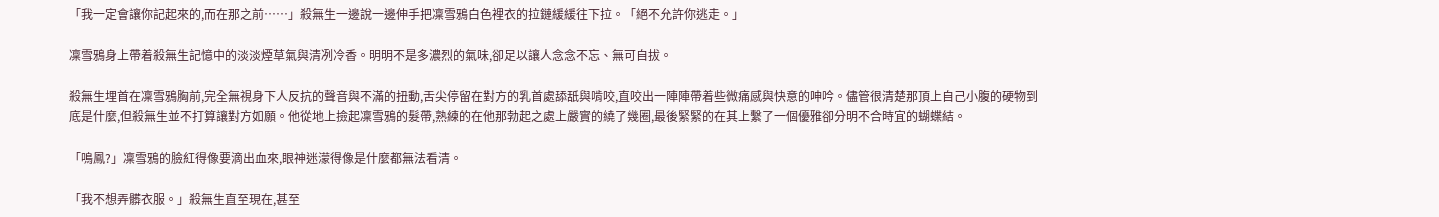「我一定會讓你記起來的,而在那之前⋯⋯」殺無生一邊說一邊伸手把凜雪鴉白色裡衣的拉鏈緩緩往下拉。「絕不允許你逃走。」

凜雪鴉身上帶着殺無生記憶中的淡淡煙草氣與清冽冷香。明明不是多濃烈的氣味,卻足以讓人念念不忘、無可自拔。

殺無生埋首在凜雪鴉胸前,完全無視身下人反抗的聲音與不滿的扭動,舌尖停留在對方的乳首處舔舐與啃咬,直咬出一陣陣帶着些微痛感與快意的呻吟。儘管很清楚那頂上自己小腹的硬物到底是什麼,但殺無生並不打算讓對方如願。他從地上撿起凜雪鴉的髮帶,熟練的在他那勃起之處上嚴實的繞了幾圈,最後緊緊的在其上繫了一個優雅卻分明不合時宜的蝴蝶結。

「鳴鳳?」凜雪鴉的臉紅得像要滴出血來,眼神迷濛得像是什麼都無法看清。

「我不想弄髒衣服。」殺無生直至現在,甚至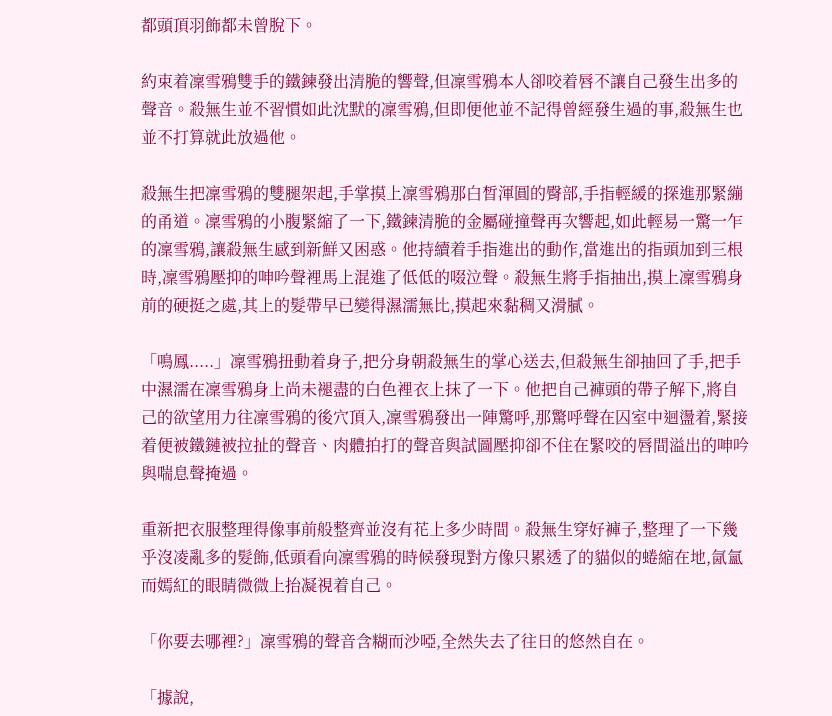都頭頂羽飾都未曾脫下。

約束着凜雪鴉雙手的鐵鍊發出清脆的響聲,但凜雪鴉本人卻咬着唇不讓自己發生出多的聲音。殺無生並不習慣如此沈默的凜雪鴉,但即便他並不記得曾經發生過的事,殺無生也並不打算就此放過他。

殺無生把凜雪鴉的雙腿架起,手掌摸上凜雪鴉那白晳渾圓的臀部,手指輕緩的探進那緊繃的甬道。凜雪鴉的小腹緊縮了一下,鐵鍊清脆的金屬碰撞聲再次響起,如此輕易一驚一乍的凜雪鴉,讓殺無生感到新鮮又困惑。他持續着手指進出的動作,當進出的指頭加到三根時,凜雪鴉壓抑的呻吟聲裡馬上混進了低低的啜泣聲。殺無生將手指抽出,摸上凜雪鴉身前的硬挺之處,其上的髮帶早已變得濕濡無比,摸起來黏稠又滑膩。

「鳴鳳.....」凜雪鴉扭動着身子,把分身朝殺無生的掌心送去,但殺無生卻抽回了手,把手中濕濡在凜雪鴉身上尚未褪盡的白色裡衣上抹了一下。他把自己褲頭的帶子解下,將自己的欲望用力往凜雪鴉的後穴頂入,凜雪鴉發出一陣驚呼,那驚呼聲在囚室中迴盪着,緊接着便被鐵鏈被拉扯的聲音、肉體拍打的聲音與試圖壓抑卻不住在緊咬的唇間溢出的呻吟與喘息聲掩過。

重新把衣服整理得像事前般整齊並沒有花上多少時間。殺無生穿好褲子,整理了一下幾乎沒凌亂多的髮飾,低頭看向凜雪鴉的時候發現對方像只累透了的貓似的蜷縮在地,氤氳而嫣紅的眼睛微微上抬凝視着自己。

「你要去哪裡?」凜雪鴉的聲音含糊而沙啞,全然失去了往日的悠然自在。

「據說,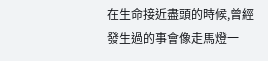在生命接近盡頭的時候,曾經發生過的事會像走馬燈一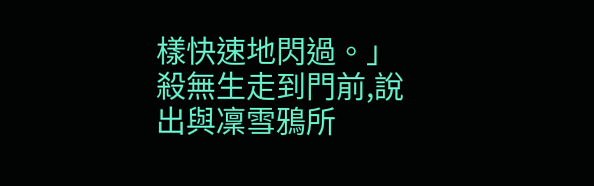樣快速地閃過。」殺無生走到門前,說出與凜雪鴉所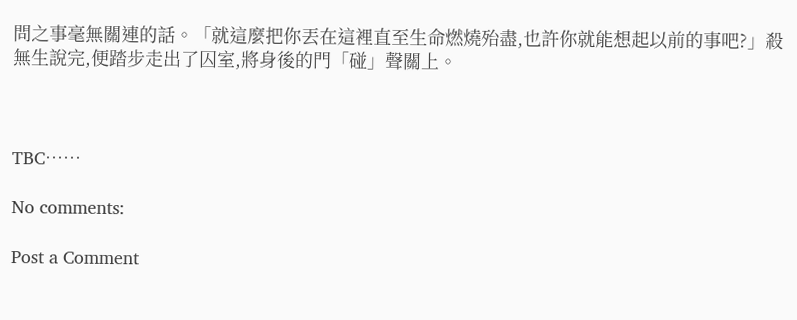問之事毫無關連的話。「就這麼把你丟在這裡直至生命燃燒殆盡,也許你就能想起以前的事吧?」殺無生說完,便踏步走出了囚室,將身後的門「碰」聲關上。



TBC⋯⋯

No comments:

Post a Comment